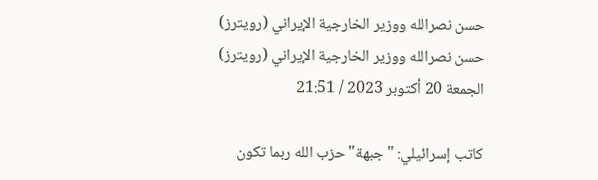حسن نصرالله ووزير الخارجية الإيراني (رويترز)
حسن نصرالله ووزير الخارجية الإيراني (رويترز)
الجمعة 20 أكتوبر 2023 / 21:51

كاتب إسرائيلي: "جبهة" حزب الله ربما تكون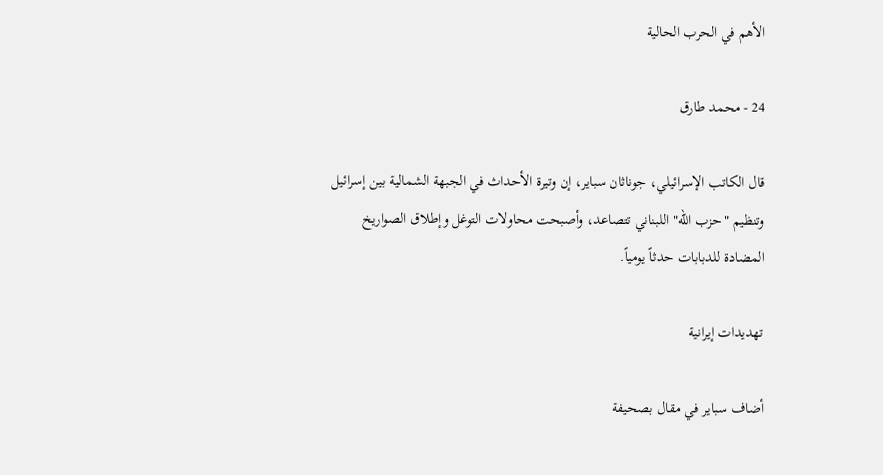الأهم في الحرب الحالية

24 - محمد طارق

قال الكاتب الإسرائيلي، جوناثان سباير، إن وتيرة الأحداث في الجبهة الشمالية بين إسرائيل وتنظيم "حزب الله" اللبناني تتصاعد، وأصبحت محاولات التوغل وإطلاق الصواريخ المضادة للدبابات حدثاً يومياً.

تهديدات إيرانية

أضاف سباير في مقال بصحيفة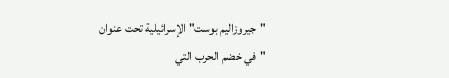"جيروزاليم بوست" الإسرائيلية تحت عنوان "في خضم الحرب التي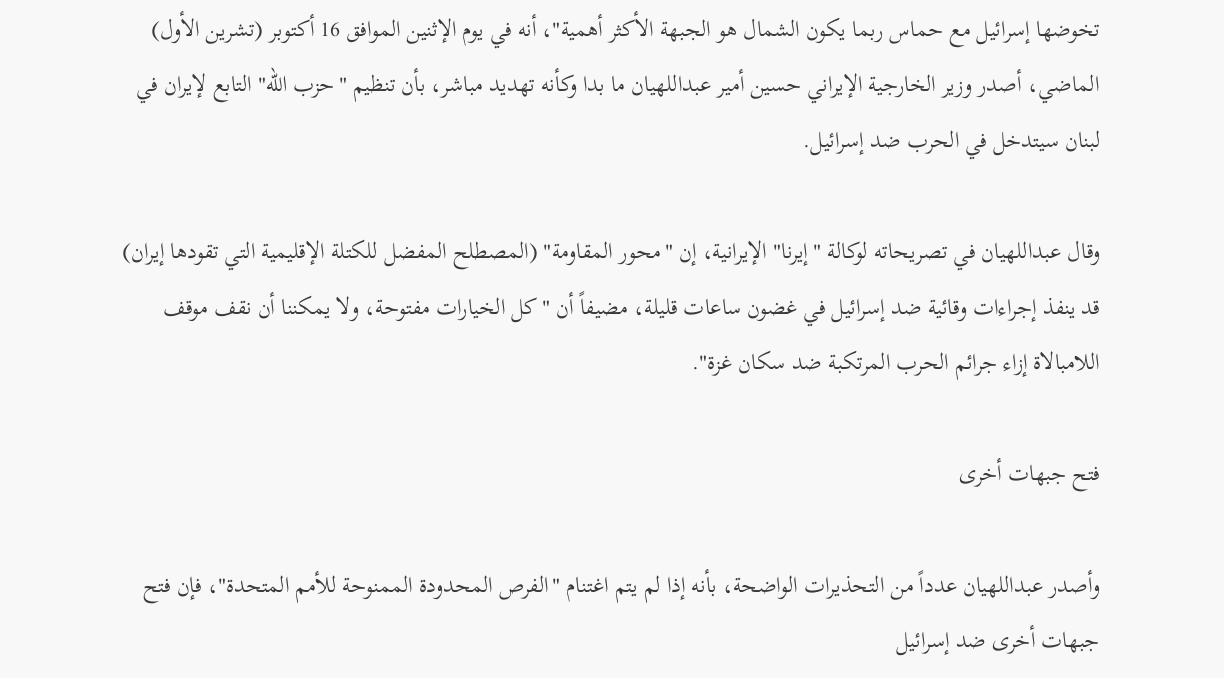تخوضها إسرائيل مع حماس ربما يكون الشمال هو الجبهة الأكثر أهمية"، أنه في يوم الإثنين الموافق 16 أكتوبر (تشرين الأول) الماضي، أصدر وزير الخارجية الإيراني حسين أمير عبداللهيان ما بدا وكأنه تهديد مباشر، بأن تنظيم "حزب الله" التابع لإيران في لبنان سيتدخل في الحرب ضد إسرائيل.

وقال عبداللهيان في تصريحاته لوكالة "إيرنا" الإيرانية، إن "محور المقاومة" (المصطلح المفضل للكتلة الإقليمية التي تقودها إيران) قد ينفذ إجراءات وقائية ضد إسرائيل في غضون ساعات قليلة، مضيفاً أن "كل الخيارات مفتوحة، ولا يمكننا أن نقف موقف اللامبالاة إزاء جرائم الحرب المرتكبة ضد سكان غزة".

فتح جبهات أخرى

وأصدر عبداللهيان عدداً من التحذيرات الواضحة، بأنه إذا لم يتم اغتنام "الفرص المحدودة الممنوحة للأمم المتحدة"، فإن فتح جبهات أخرى ضد إسرائيل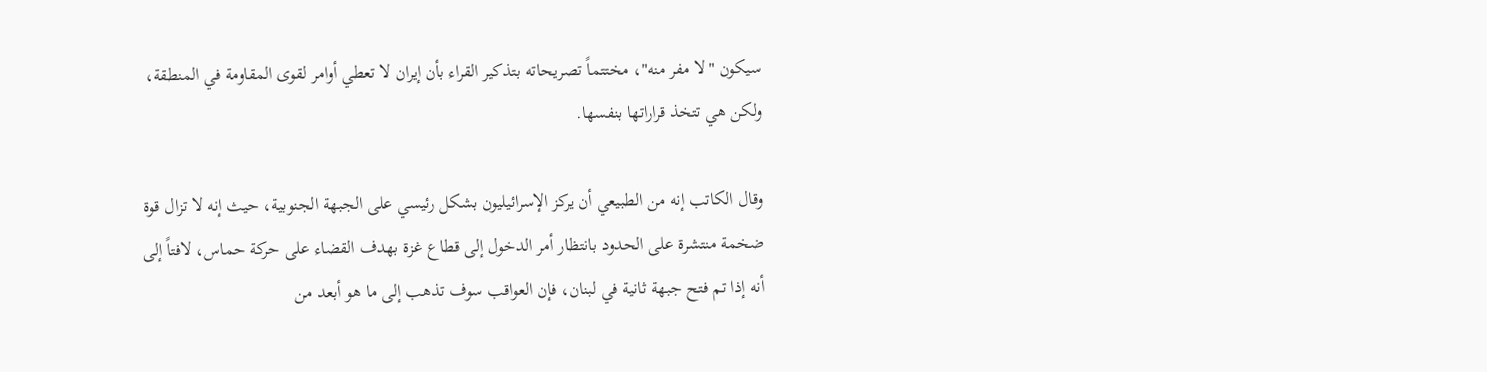سيكون "لا مفر منه"، مختتماً تصريحاته بتذكير القراء بأن إيران لا تعطي أوامر لقوى المقاومة في المنطقة، ولكن هي تتخذ قراراتها بنفسها.

وقال الكاتب إنه من الطبيعي أن يركز الإسرائيليون بشكل رئيسي على الجبهة الجنوبية، حيث إنه لا تزال قوة ضخمة منتشرة على الحدود بانتظار أمر الدخول إلى قطاع غزة بهدف القضاء على حركة حماس، لافتاً إلى أنه إذا تم فتح جبهة ثانية في لبنان، فإن العواقب سوف تذهب إلى ما هو أبعد من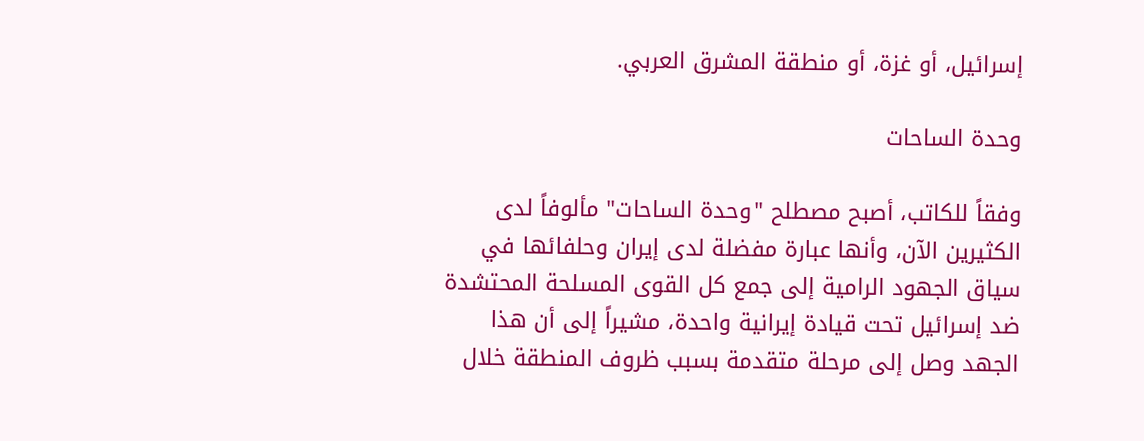إسرائيل، أو غزة، أو منطقة المشرق العربي.

وحدة الساحات

وفقاً للكاتب، أصبح مصطلح "وحدة الساحات" مألوفاً لدى الكثيرين الآن، وأنها عبارة مفضلة لدى إيران وحلفائها في سياق الجهود الرامية إلى جمع كل القوى المسلحة المحتشدة ضد إسرائيل تحت قيادة إيرانية واحدة، مشيراً إلى أن هذا الجهد وصل إلى مرحلة متقدمة بسبب ظروف المنطقة خلال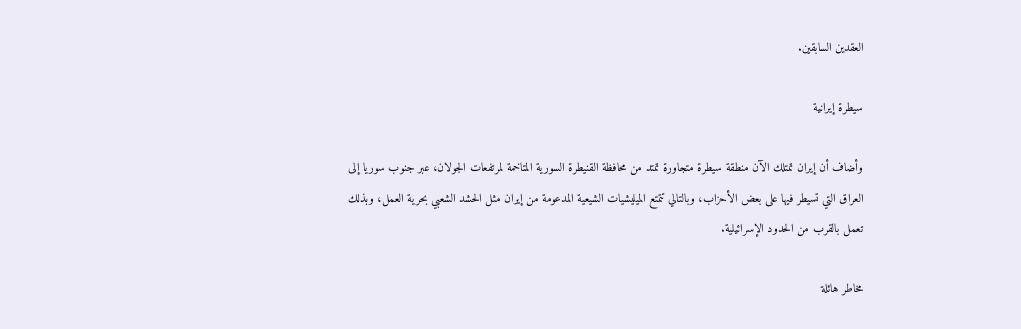العقدين السابقين.

سيطرة إيرانية

وأضاف أن إيران تمتلك الآن منطقة سيطرة متجاورة تمتد من محافظة القنيطرة السورية المتاخمة لمرتفعات الجولان، عبر جنوب سوريا إلى العراق التي تسيطر فيها على بعض الأحزاب، وبالتالي تتمتع الميليشيات الشيعية المدعومة من إيران مثل الحشد الشعبي بحرية العمل، وبذلك تعمل بالقرب من الحدود الإسرائيلية.

مخاطر هائلة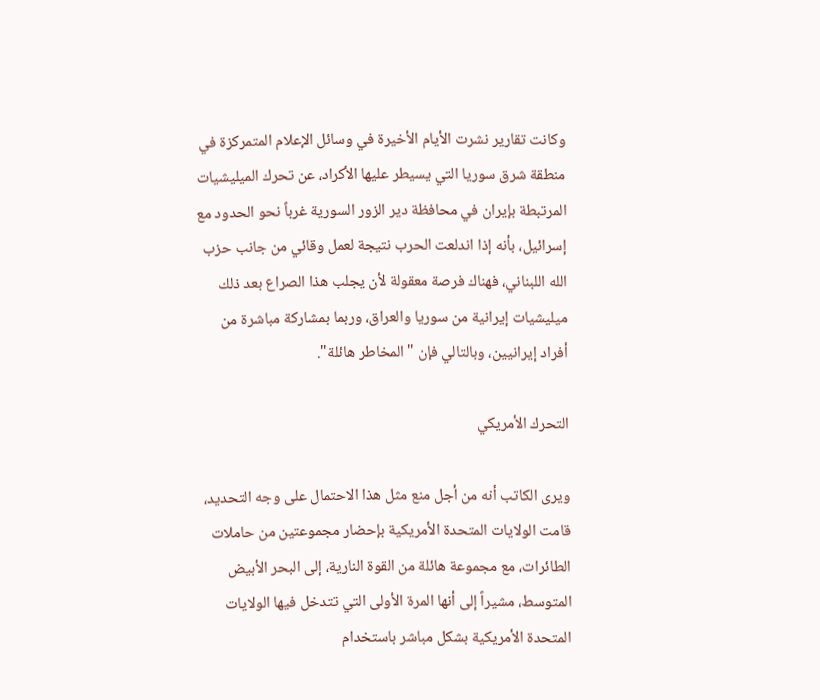وكانت تقارير نشرت الأيام الأخيرة في وسائل الإعلام المتمركزة في منطقة شرق سوريا التي يسيطر عليها الأكراد، عن تحرك الميليشيات المرتبطة بإيران في محافظة دير الزور السورية غرباً نحو الحدود مع إسرائيل، بأنه إذا اندلعت الحرب نتيجة لعمل وقائي من جانب حزب الله اللبناني، فهناك فرصة معقولة لأن يجلب هذا الصراع بعد ذلك ميليشيات إيرانية من سوريا والعراق، وربما بمشاركة مباشرة من أفراد إيرانيين، وبالتالي فإن "المخاطر هائلة".

التحرك الأمريكي

ويرى الكاتب أنه من أجل منع مثل هذا الاحتمال على وجه التحديد، قامت الولايات المتحدة الأمريكية بإحضار مجموعتين من حاملات الطائرات، مع مجموعة هائلة من القوة النارية، إلى البحر الأبيض المتوسط، مشيراً إلى أنها المرة الأولى التي تتدخل فيها الولايات المتحدة الأمريكية بشكل مباشر باستخدام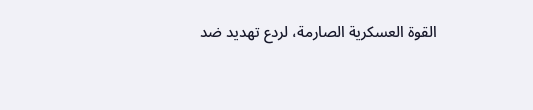القوة العسكرية الصارمة، لردع تهديد ضد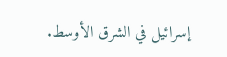إسرائيل في الشرق الأوسط.